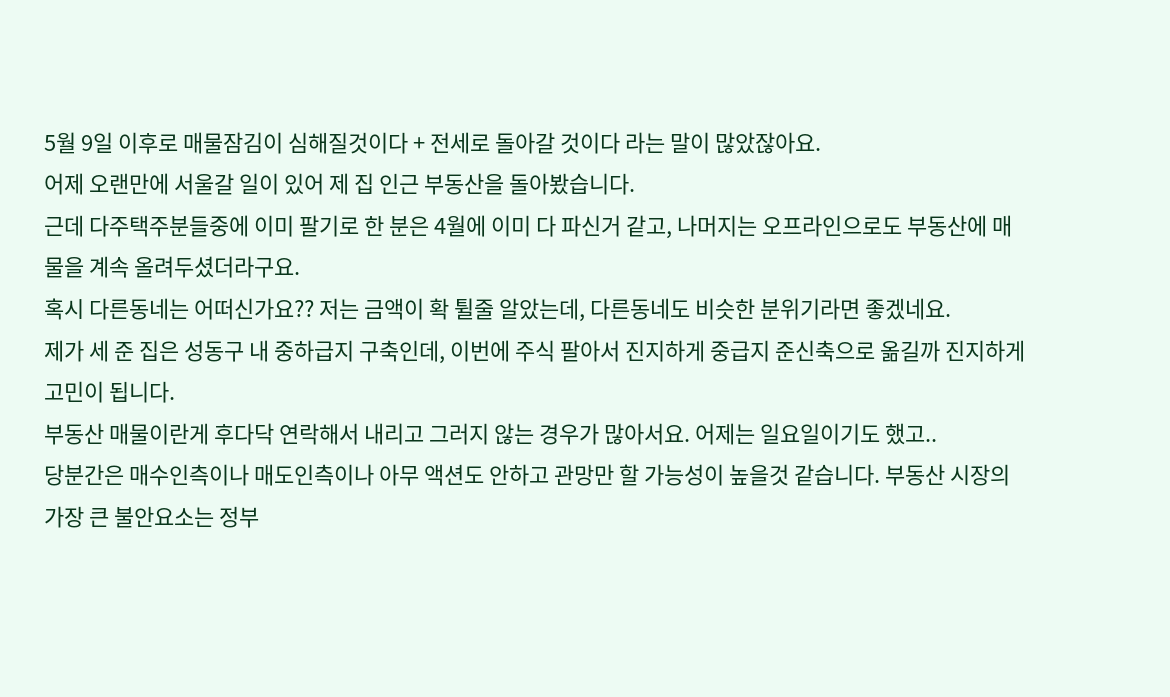5월 9일 이후로 매물잠김이 심해질것이다 + 전세로 돌아갈 것이다 라는 말이 많았잖아요.
어제 오랜만에 서울갈 일이 있어 제 집 인근 부동산을 돌아봤습니다.
근데 다주택주분들중에 이미 팔기로 한 분은 4월에 이미 다 파신거 같고, 나머지는 오프라인으로도 부동산에 매물을 계속 올려두셨더라구요.
혹시 다른동네는 어떠신가요?? 저는 금액이 확 튈줄 알았는데, 다른동네도 비슷한 분위기라면 좋겠네요.
제가 세 준 집은 성동구 내 중하급지 구축인데, 이번에 주식 팔아서 진지하게 중급지 준신축으로 옮길까 진지하게 고민이 됩니다.
부동산 매물이란게 후다닥 연락해서 내리고 그러지 않는 경우가 많아서요. 어제는 일요일이기도 했고..
당분간은 매수인측이나 매도인측이나 아무 액션도 안하고 관망만 할 가능성이 높을것 같습니다. 부동산 시장의 가장 큰 불안요소는 정부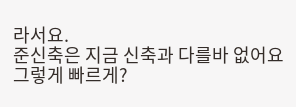라서요.
준신축은 지금 신축과 다를바 없어요
그렇게 빠르게?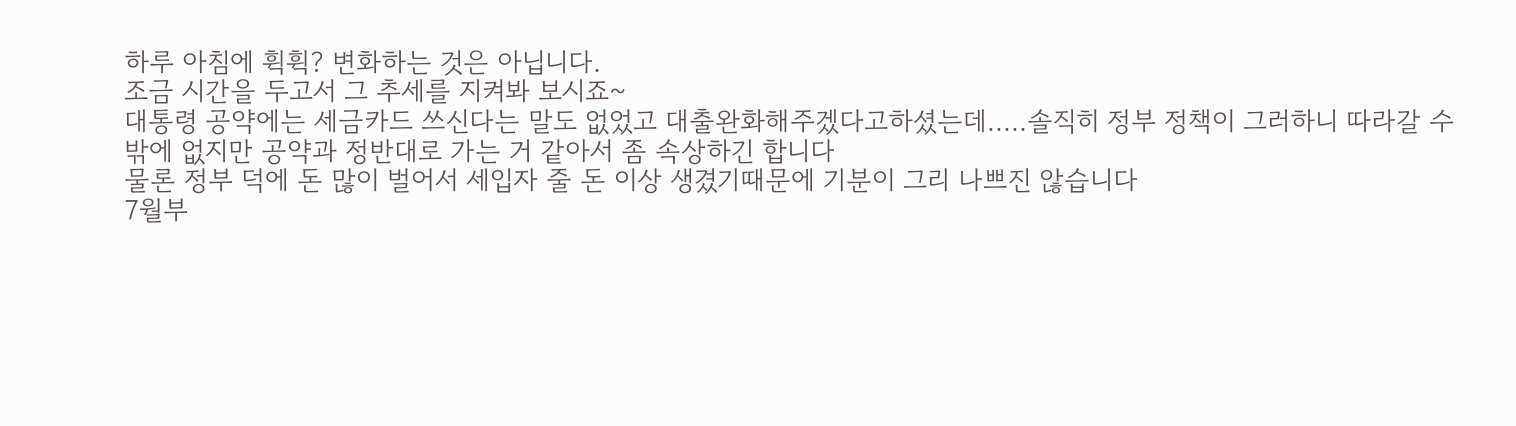하루 아침에 휙휙? 변화하는 것은 아닙니다.
조금 시간을 두고서 그 추세를 지켜봐 보시죠~
대통령 공약에는 세금카드 쓰신다는 말도 없었고 대출완화해주겠다고하셨는데.....솔직히 정부 정책이 그러하니 따라갈 수 밖에 없지만 공약과 정반대로 가는 거 같아서 좀 속상하긴 합니다
물론 정부 덕에 돈 많이 벌어서 세입자 줄 돈 이상 생겼기때문에 기분이 그리 나쁘진 않습니다
7월부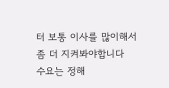터 보통 이사를 많이해서 좀 더 지켜봐야합니다
수요는 정해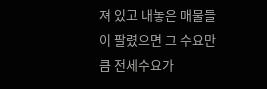져 있고 내놓은 매물들이 팔렸으면 그 수요만큼 전세수요가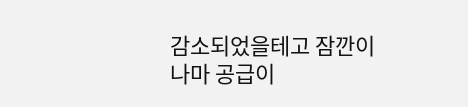감소되었을테고 잠깐이나마 공급이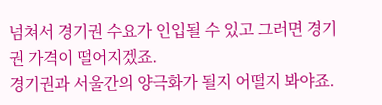넘쳐서 경기권 수요가 인입될 수 있고 그러면 경기권 가격이 떨어지겠죠.
경기권과 서울간의 양극화가 될지 어떨지 봐야죠.